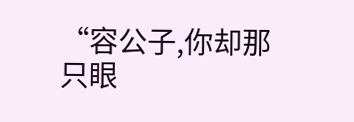“容公子,你却那只眼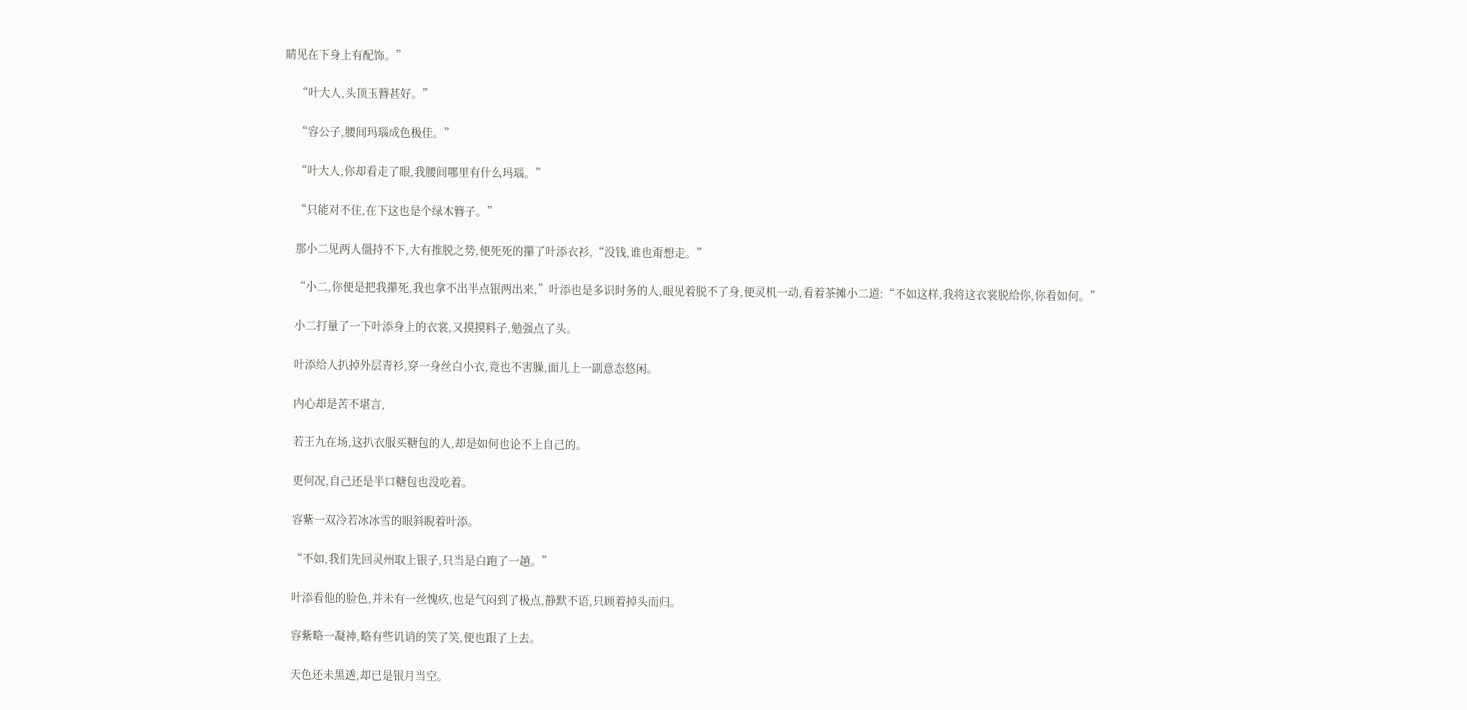睛见在下身上有配饰。”

    “叶大人,头顶玉簪甚好。”

    “容公子,腰间玛瑙成色极佳。”

    “叶大人,你却看走了眼,我腰间哪里有什么玛瑙。”

    “只能对不住,在下这也是个绿木簪子。”

    那小二见两人僵持不下,大有推脱之势,便死死的攥了叶添衣衫,“没钱,谁也甭想走。”

    “小二,你便是把我攥死,我也拿不出半点银两出来,”叶添也是多识时务的人,眼见着脱不了身,便灵机一动,看着茶摊小二道:“不如这样,我将这衣裳脱给你,你看如何。”

    小二打量了一下叶添身上的衣裳,又摸摸料子,勉强点了头。

    叶添给人扒掉外层青衫,穿一身丝白小衣,竟也不害臊,面儿上一副意态悠闲。

    内心却是苦不堪言,

    若王九在场,这扒衣服买糖包的人,却是如何也论不上自己的。

    更何况,自己还是半口糖包也没吃着。

    容紫一双冷若冰冰雪的眼斜睨着叶添。

    “不如,我们先回灵州取上银子,只当是白跑了一趟。”

    叶添看他的脸色,并未有一丝愧疚,也是气闷到了极点,静默不语,只顾着掉头而归。

    容紫略一凝神,略有些讥诮的笑了笑,便也跟了上去。

    天色还未黑透,却已是银月当空。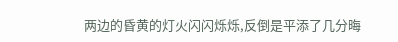两边的昏黄的灯火闪闪烁烁,反倒是平添了几分晦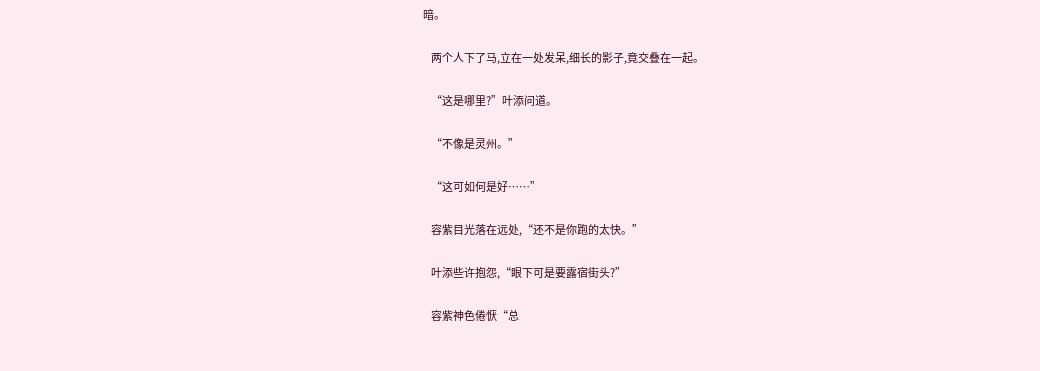暗。

    两个人下了马,立在一处发呆,细长的影子,竟交叠在一起。

    “这是哪里?”叶添问道。

    “不像是灵州。”

    “这可如何是好……”

    容紫目光落在远处,“还不是你跑的太快。”

    叶添些许抱怨,“眼下可是要露宿街头?”

    容紫神色倦恹“总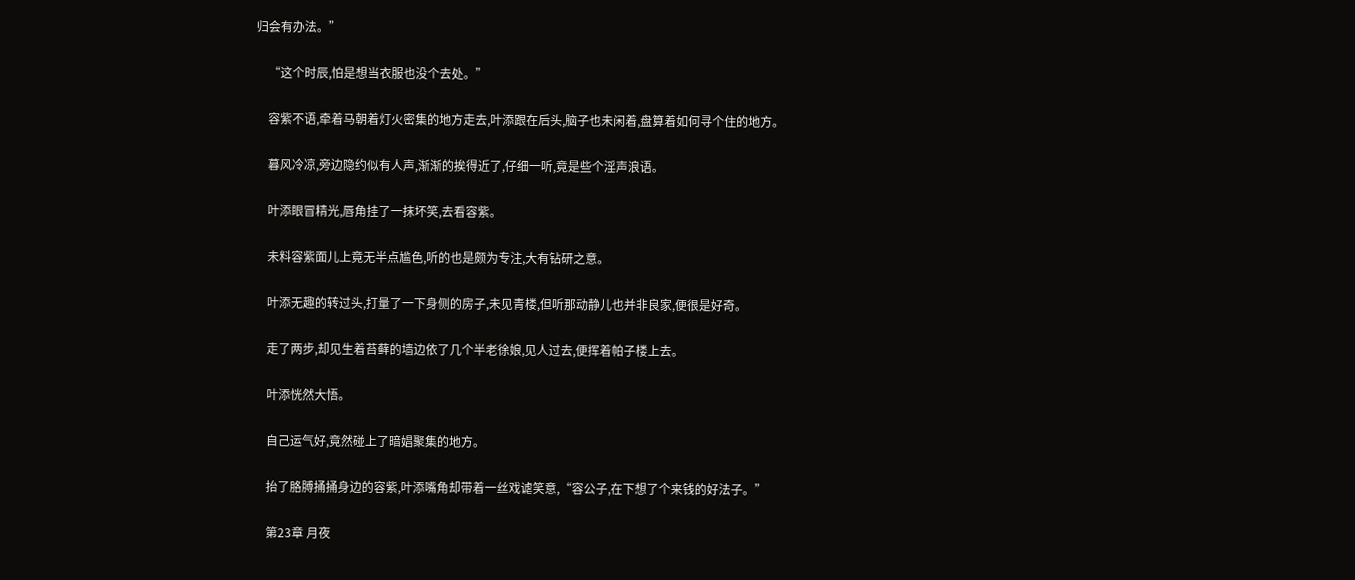归会有办法。”

    “这个时辰,怕是想当衣服也没个去处。”

    容紫不语,牵着马朝着灯火密集的地方走去,叶添跟在后头,脑子也未闲着,盘算着如何寻个住的地方。

    暮风冷凉,旁边隐约似有人声,渐渐的挨得近了,仔细一听,竟是些个淫声浪语。

    叶添眼冒精光,唇角挂了一抹坏笑,去看容紫。

    未料容紫面儿上竟无半点尴色,听的也是颇为专注,大有钻研之意。

    叶添无趣的转过头,打量了一下身侧的房子,未见青楼,但听那动静儿也并非良家,便很是好奇。

    走了两步,却见生着苔藓的墙边依了几个半老徐娘,见人过去,便挥着帕子楼上去。

    叶添恍然大悟。

    自己运气好,竟然碰上了暗娼聚集的地方。

    抬了胳膊捅捅身边的容紫,叶添嘴角却带着一丝戏谑笑意,“容公子,在下想了个来钱的好法子。”

    第23章 月夜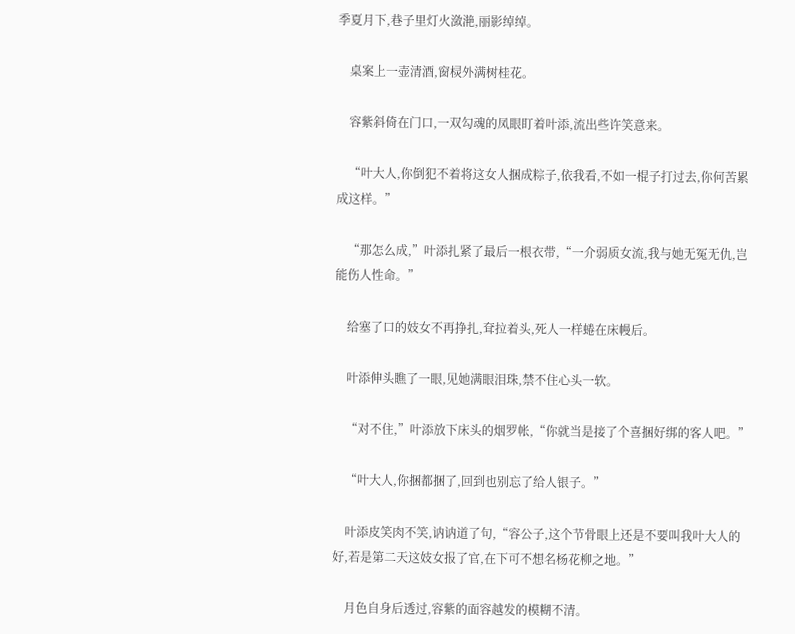季夏月下,巷子里灯火潋滟,丽影绰绰。

    桌案上一壶清酒,窗棂外满树桂花。

    容紫斜倚在门口,一双勾魂的凤眼盯着叶添,流出些许笑意来。

    “叶大人,你倒犯不着将这女人捆成粽子,依我看,不如一棍子打过去,你何苦累成这样。”

    “那怎么成,”叶添扎紧了最后一根衣带,“一介弱质女流,我与她无冤无仇,岂能伤人性命。”

    给塞了口的妓女不再挣扎,耷拉着头,死人一样蜷在床幔后。

    叶添伸头瞧了一眼,见她满眼泪珠,禁不住心头一软。

    “对不住,”叶添放下床头的烟罗帐,“你就当是接了个喜捆好绑的客人吧。”

    “叶大人,你捆都捆了,回到也别忘了给人银子。”

    叶添皮笑肉不笑,讷讷道了句,“容公子,这个节骨眼上还是不要叫我叶大人的好,若是第二天这妓女报了官,在下可不想名杨花柳之地。”

    月色自身后透过,容紫的面容越发的模糊不清。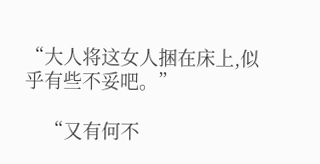“大人将这女人捆在床上,似乎有些不妥吧。”

    “又有何不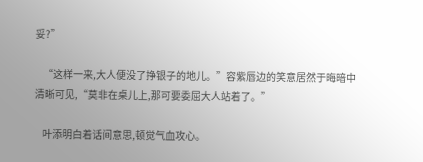妥?”

    “这样一来,大人便没了挣银子的地儿。”容紫唇边的笑意居然于晦暗中清晰可见,“莫非在桌儿上,那可要委屈大人站着了。”

    叶添明白着话间意思,顿觉气血攻心。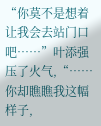“你莫不是想着让我会去站门口吧……”叶添强压了火气,“……你却瞧瞧我这幅样子,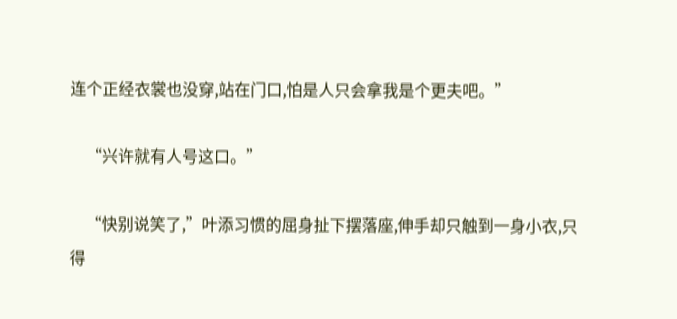连个正经衣裳也没穿,站在门口,怕是人只会拿我是个更夫吧。”

    “兴许就有人号这口。”

    “快别说笑了,”叶添习惯的屈身扯下摆落座,伸手却只触到一身小衣,只得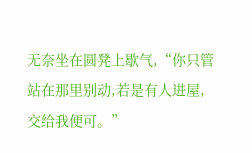无奈坐在圆凳上歇气,“你只管站在那里别动,若是有人进屋,交给我便可。”